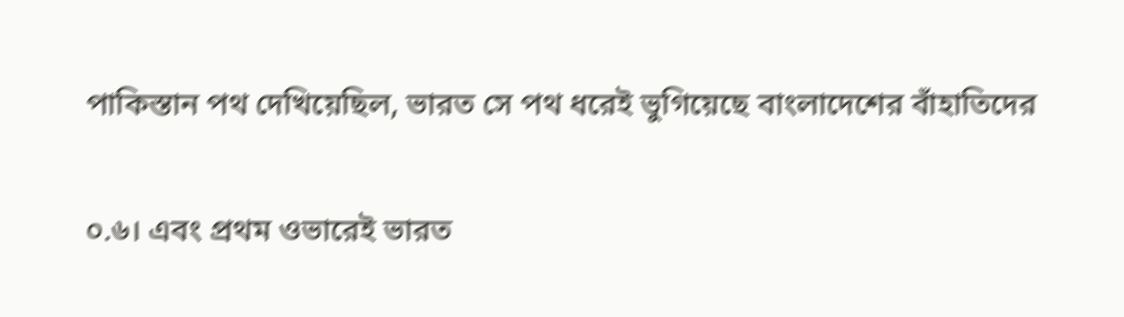পাকিস্তান পথ দেখিয়েছিল, ভারত সে পথ ধরেই ভুগিয়েছে বাংলাদেশের বাঁহাতিদের

০.৬। এবং প্রথম ওভারেই ভারত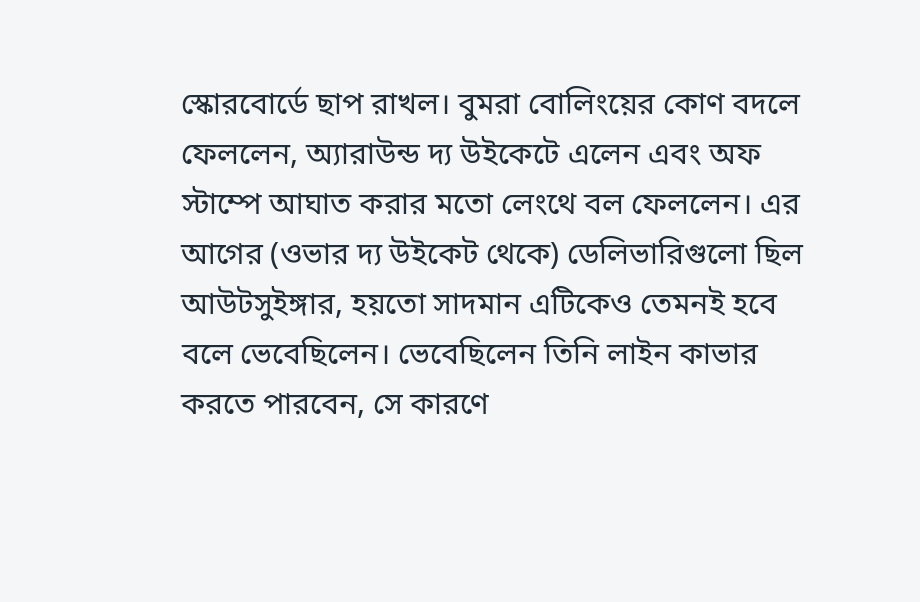স্কোরবোর্ডে ছাপ রাখল। বুমরা বোলিংয়ের কোণ বদলে ফেললেন, অ্যারাউন্ড দ্য উইকেটে এলেন এবং অফ স্টাম্পে আঘাত করার মতো লেংথে বল ফেললেন। এর আগের (ওভার দ্য উইকেট থেকে) ডেলিভারিগুলো ছিল আউটসুইঙ্গার, হয়তো সাদমান এটিকেও তেমনই হবে বলে ভেবেছিলেন। ভেবেছিলেন তিনি লাইন কাভার করতে পারবেন, সে কারণে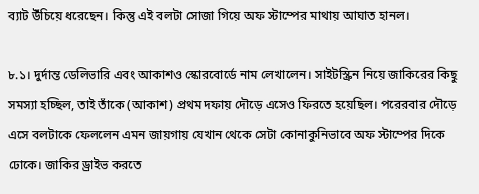ব্যাট উঁচিয়ে ধরেছেন। কিন্তু এই বলটা সোজা গিয়ে অফ স্টাম্পের মাথায় আঘাত হানল।

৮.১। দুর্দান্ত ডেলিভারি এবং আকাশও স্কোরবোর্ডে নাম লেখালেন। সাইটস্ক্রিন নিয়ে জাকিরের কিছু সমস্যা হচ্ছিল, তাই তাঁকে (আকাশ) প্রথম দফায় দৌড়ে এসেও ফিরতে হয়েছিল। পরেরবার দৌড়ে এসে বলটাকে ফেললেন এমন জায়গায় যেখান থেকে সেটা কোনাকুনিভাবে অফ স্টাম্পের দিকে ঢোকে। জাকির ড্রাইভ করতে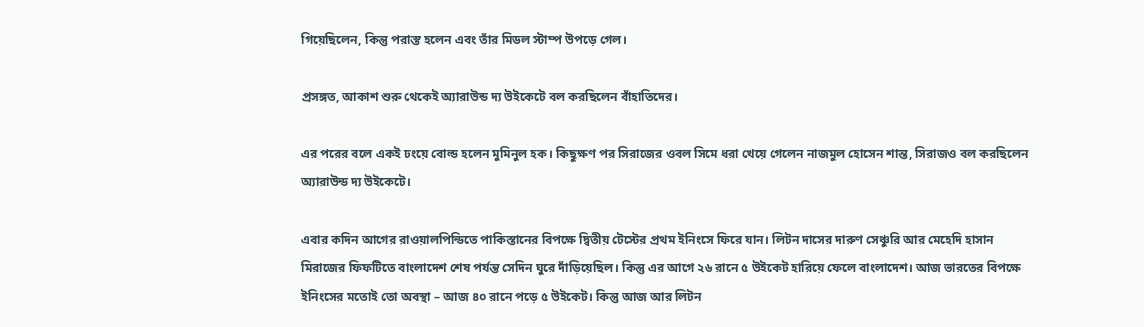গিয়েছিলেন, কিন্তু পরাস্ত হলেন এবং তাঁর মিডল স্টাম্প উপড়ে গেল।

প্রসঙ্গত, আকাশ শুরু থেকেই অ্যারাউন্ড দ্য উইকেটে বল করছিলেন বাঁহাতিদের।

এর পরের বলে একই ঢংয়ে বোল্ড হলেন মুমিনুল হক। কিছুক্ষণ পর সিরাজের ওবল সিমে ধরা খেয়ে গেলেন নাজমুল হোসেন শান্ত, সিরাজও বল করছিলেন অ্যারাউন্ড দ্য উইকেটে।

এবার কদিন আগের রাওয়ালপিন্ডিতে পাকিস্তানের বিপক্ষে দ্বিতীয় টেস্টের প্রথম ইনিংসে ফিরে যান। লিটন দাসের দারুণ সেঞ্চুরি আর মেহেদি হাসান মিরাজের ফিফটিতে বাংলাদেশ শেষ পর্যন্ত সেদিন ঘুরে দাঁড়িয়েছিল। কিন্তু এর আগে ২৬ রানে ৫ উইকেট হারিয়ে ফেলে বাংলাদেশ। আজ ভারতের বিপক্ষে ইনিংসের মতোই তো অবস্থা – আজ ৪০ রানে পড়ে ৫ উইকেট। কিন্তু আজ আর লিটন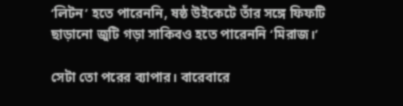‘লিটন’ হতে পারেননি, ষষ্ঠ উইকেটে তাঁর সঙ্গে ফিফটি ছাড়ানো জুটি গড়া সাকিবও হতে পারেননি ‘মিরাজ।’

সেটা তো পরের ব্যাপার। বারেবারে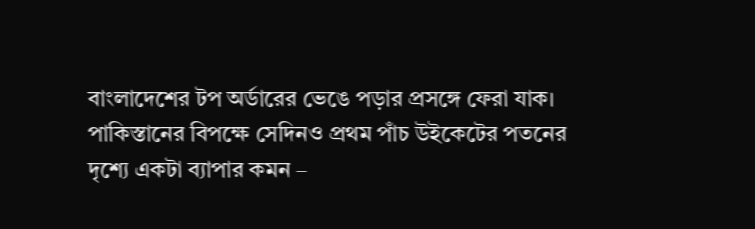বাংলাদেশের টপ অর্ডারের ভেঙে পড়ার প্রসঙ্গে ফেরা যাক। পাকিস্তানের বিপক্ষে সেদিনও প্রথম পাঁচ উইকেটের পতনের দৃশ্যে একটা ব্যাপার কমন –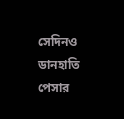সেদিনও ডানহাতি পেসার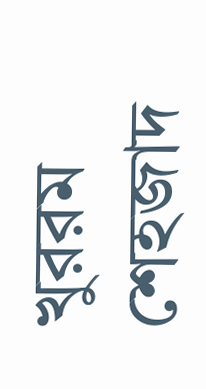খুররম শেহজাদ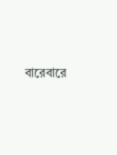বারেবারে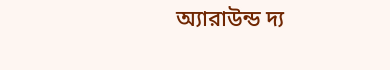অ্যারাউন্ড দ্য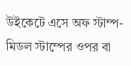উইকেটে এসে অফ স্টাম্প-মিডল স্টাম্পের ওপর বা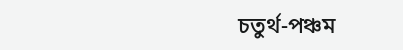চতুর্থ-পঞ্চম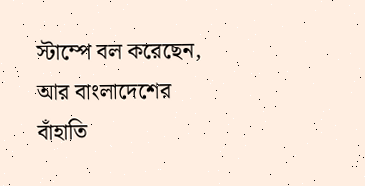স্টাম্পে বল করেছেন, আর বাংলাদেশের বাঁহাতি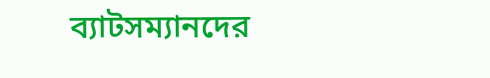ব্যাটসম্যানদের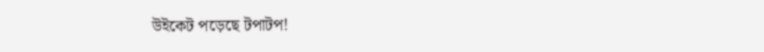উইকেট পড়েছে টপাটপ!